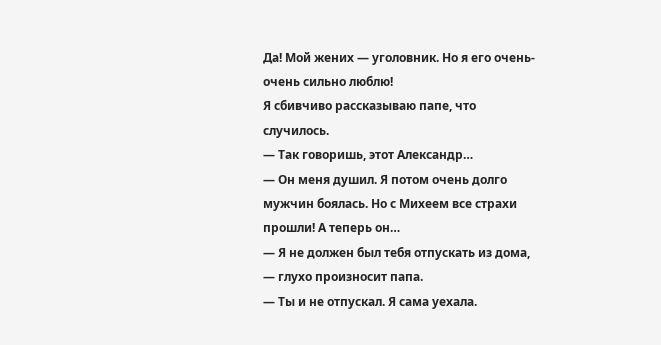Да! Мой жених — уголовник. Но я его очень-очень сильно люблю!
Я сбивчиво рассказываю папе, что случилось.
— Так говоришь, этот Александр…
— Он меня душил. Я потом очень долго мужчин боялась. Но с Михеем все страхи прошли! А теперь он…
— Я не должен был тебя отпускать из дома, — глухо произносит папа.
— Ты и не отпускал. Я сама уехала.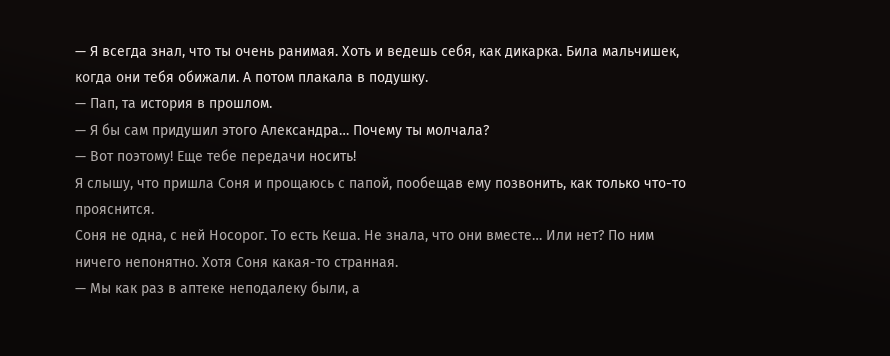— Я всегда знал, что ты очень ранимая. Хоть и ведешь себя, как дикарка. Била мальчишек, когда они тебя обижали. А потом плакала в подушку.
— Пап, та история в прошлом.
— Я бы сам придушил этого Александра… Почему ты молчала?
— Вот поэтому! Еще тебе передачи носить!
Я слышу, что пришла Соня и прощаюсь с папой, пообещав ему позвонить, как только что-то прояснится.
Соня не одна, с ней Носорог. То есть Кеша. Не знала, что они вместе… Или нет? По ним ничего непонятно. Хотя Соня какая-то странная.
— Мы как раз в аптеке неподалеку были, а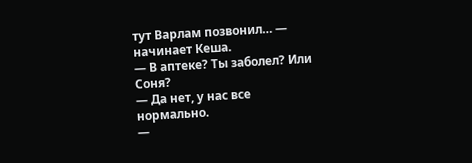тут Варлам позвонил… — начинает Кеша.
— В аптеке? Ты заболел? Или Соня?
— Да нет, у нас все нормально.
—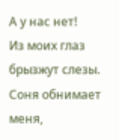А у нас нет!
Из моих глаз брызжут слезы. Соня обнимает меня,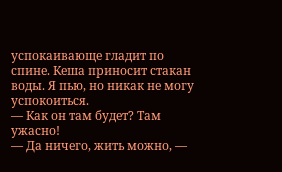успокаивающе гладит по спине. Кеша приносит стакан воды. Я пью, но никак не могу успокоиться.
— Как он там будет? Там ужасно!
— Да ничего, жить можно, —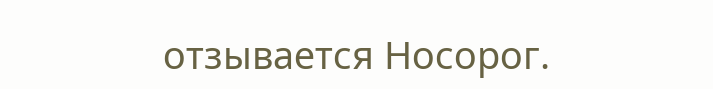отзывается Носорог.